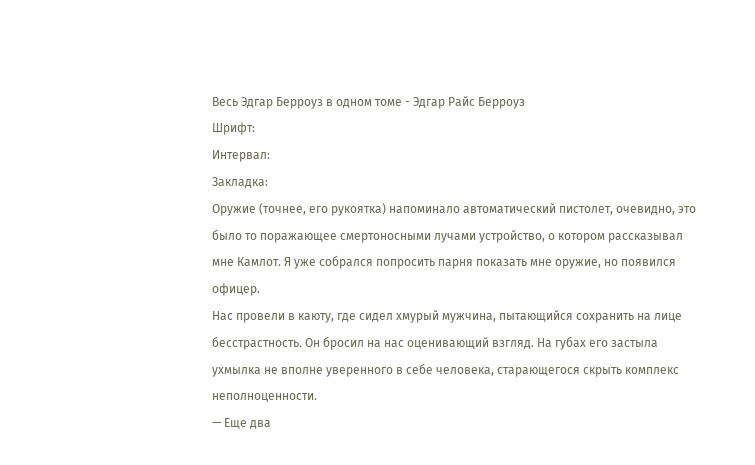Весь Эдгар Берроуз в одном томе - Эдгар Райс Берроуз
Шрифт:
Интервал:
Закладка:
Оружие (точнее, его рукоятка) напоминало автоматический пистолет, очевидно, это было то поражающее смертоносными лучами устройство, о котором рассказывал мне Камлот. Я уже собрался попросить парня показать мне оружие, но появился офицер.
Нас провели в каюту, где сидел хмурый мужчина, пытающийся сохранить на лице бесстрастность. Он бросил на нас оценивающий взгляд. На губах его застыла ухмылка не вполне уверенного в себе человека, старающегося скрыть комплекс неполноценности.
— Еще два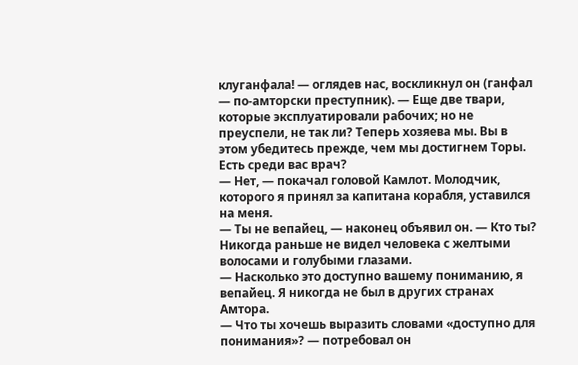клуганфала! — оглядев нас, воскликнул он (ганфал — по-амторски преступник). — Еще две твари, которые эксплуатировали рабочих; но не преуспели, не так ли? Теперь хозяева мы. Вы в этом убедитесь прежде, чем мы достигнем Торы. Есть среди вас врач?
— Нет, — покачал головой Камлот. Молодчик, которого я принял за капитана корабля, уставился на меня.
— Ты не вепайец, — наконец объявил он. — Кто ты? Никогда раньше не видел человека с желтыми волосами и голубыми глазами.
— Насколько это доступно вашему пониманию, я вепайец. Я никогда не был в других странах Амтора.
— Что ты хочешь выразить словами «доступно для понимания»? — потребовал он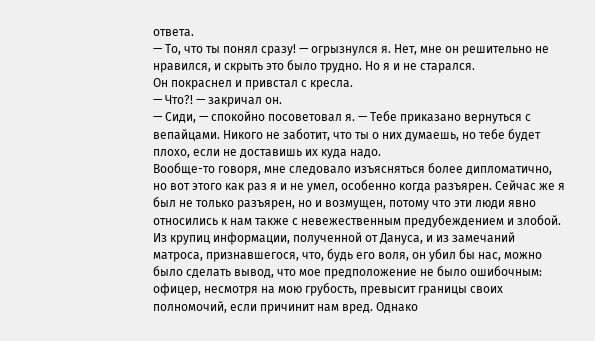ответа.
— То, что ты понял сразу! — огрызнулся я. Нет, мне он решительно не нравился, и скрыть это было трудно. Но я и не старался.
Он покраснел и привстал с кресла.
— Что?! — закричал он.
— Сиди, — спокойно посоветовал я. — Тебе приказано вернуться с вепайцами. Никого не заботит, что ты о них думаешь, но тебе будет плохо, если не доставишь их куда надо.
Вообще-то говоря, мне следовало изъясняться более дипломатично, но вот этого как раз я и не умел, особенно когда разъярен. Сейчас же я был не только разъярен, но и возмущен, потому что эти люди явно относились к нам также с невежественным предубеждением и злобой. Из крупиц информации, полученной от Дануса, и из замечаний матроса, признавшегося, что, будь его воля, он убил бы нас, можно было сделать вывод, что мое предположение не было ошибочным: офицер, несмотря на мою грубость, превысит границы своих полномочий, если причинит нам вред. Однако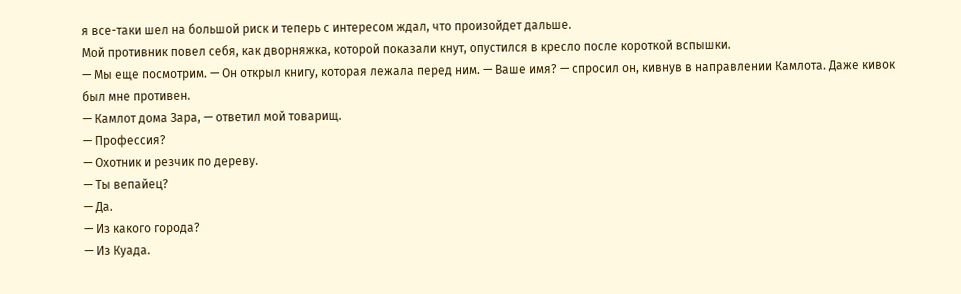я все-таки шел на большой риск и теперь с интересом ждал, что произойдет дальше.
Мой противник повел себя, как дворняжка, которой показали кнут, опустился в кресло после короткой вспышки.
— Мы еще посмотрим. — Он открыл книгу, которая лежала перед ним. — Ваше имя? — спросил он, кивнув в направлении Камлота. Даже кивок был мне противен.
— Камлот дома Зара, — ответил мой товарищ.
— Профессия?
— Охотник и резчик по дереву.
— Ты вепайец?
— Да.
— Из какого города?
— Из Куада.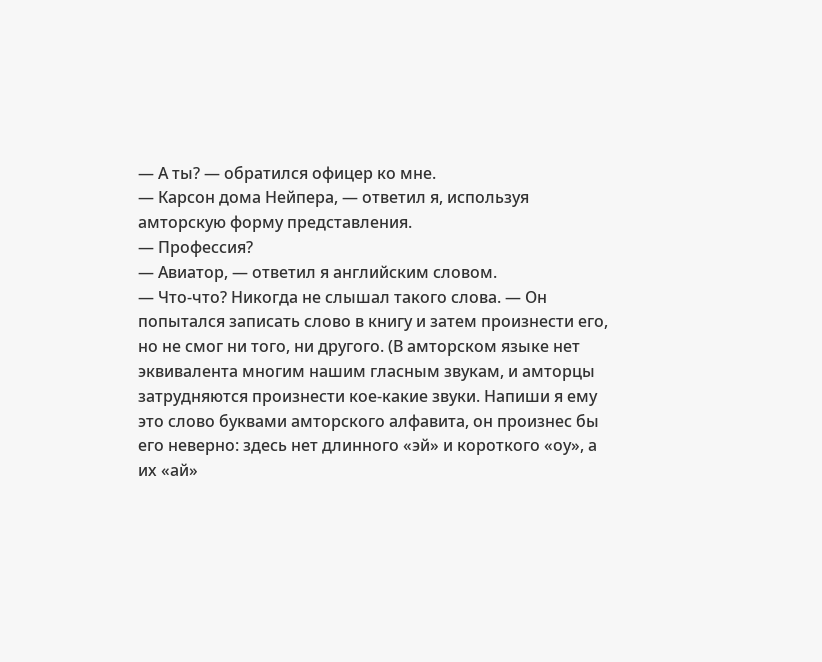— А ты? — обратился офицер ко мне.
— Карсон дома Нейпера, — ответил я, используя амторскую форму представления.
— Профессия?
— Авиатор, — ответил я английским словом.
— Что-что? Никогда не слышал такого слова. — Он попытался записать слово в книгу и затем произнести его, но не смог ни того, ни другого. (В амторском языке нет эквивалента многим нашим гласным звукам, и амторцы затрудняются произнести кое-какие звуки. Напиши я ему это слово буквами амторского алфавита, он произнес бы его неверно: здесь нет длинного «эй» и короткого «оу», а их «ай»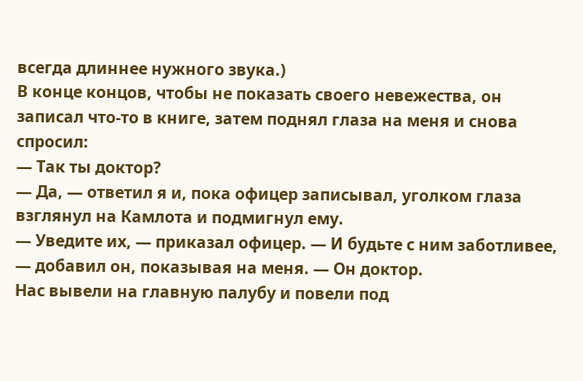всегда длиннее нужного звука.)
В конце концов, чтобы не показать своего невежества, он записал что-то в книге, затем поднял глаза на меня и снова спросил:
— Так ты доктор?
— Да, — ответил я и, пока офицер записывал, уголком глаза взглянул на Камлота и подмигнул ему.
— Уведите их, — приказал офицер. — И будьте с ним заботливее, — добавил он, показывая на меня. — Он доктор.
Нас вывели на главную палубу и повели под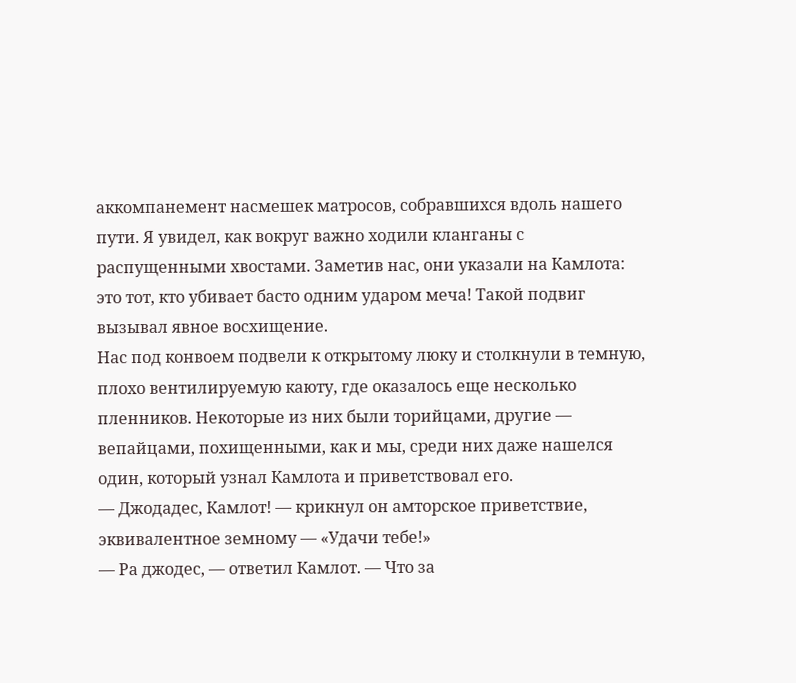аккомпанемент насмешек матросов, собравшихся вдоль нашего пути. Я увидел, как вокруг важно ходили кланганы с распущенными хвостами. Заметив нас, они указали на Камлота: это тот, кто убивает басто одним ударом меча! Такой подвиг вызывал явное восхищение.
Нас под конвоем подвели к открытому люку и столкнули в темную, плохо вентилируемую каюту, где оказалось еще несколько пленников. Некоторые из них были торийцами, другие — вепайцами, похищенными, как и мы, среди них даже нашелся один, который узнал Камлота и приветствовал его.
— Джодадес, Камлот! — крикнул он амторское приветствие, эквивалентное земному — «Удачи тебе!»
— Ра джодес, — ответил Камлот. — Что за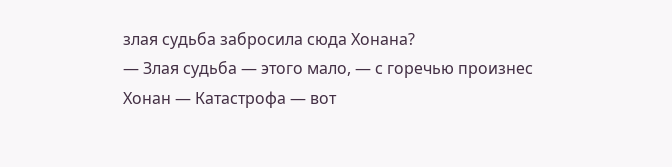злая судьба забросила сюда Хонана?
— Злая судьба — этого мало, — с горечью произнес Хонан — Катастрофа — вот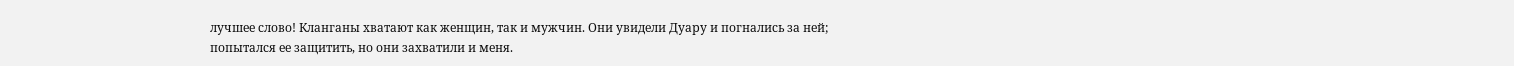лучшее слово! Кланганы хватают как женщин, так и мужчин. Они увидели Дуару и погнались за ней; попытался ее защитить, но они захватили и меня.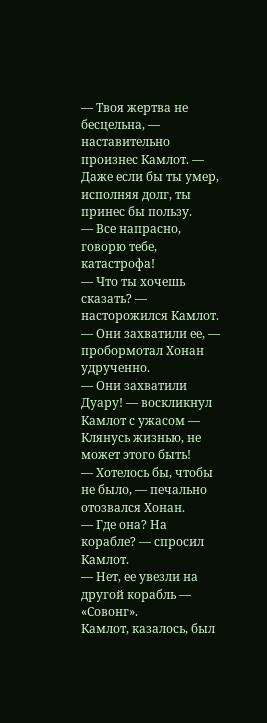— Твоя жертва не бесцельна, — наставительно произнес Камлот. — Даже если бы ты умер, исполняя долг, ты принес бы пользу.
— Все напрасно, говорю тебе, катастрофа!
— Что ты хочешь сказать? — насторожился Камлот.
— Они захватили ее, — пробормотал Хонан удрученно.
— Они захватили Дуару! — воскликнул Камлот с ужасом — Клянусь жизнью, не может этого быть!
— Хотелось бы, чтобы не было, — печально отозвался Хонан.
— Где она? На корабле? — спросил Камлот.
— Нет, ее увезли на другой корабль — «Совонг».
Камлот, казалось, был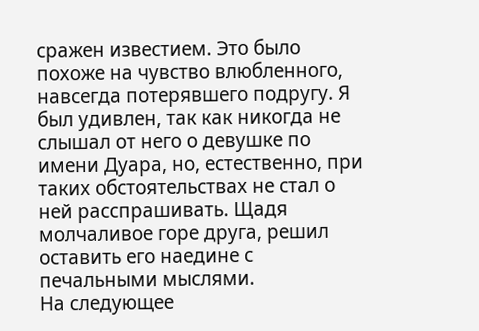сражен известием. Это было похоже на чувство влюбленного, навсегда потерявшего подругу. Я был удивлен, так как никогда не слышал от него о девушке по имени Дуара, но, естественно, при таких обстоятельствах не стал о ней расспрашивать. Щадя молчаливое горе друга, решил оставить его наедине с печальными мыслями.
На следующее